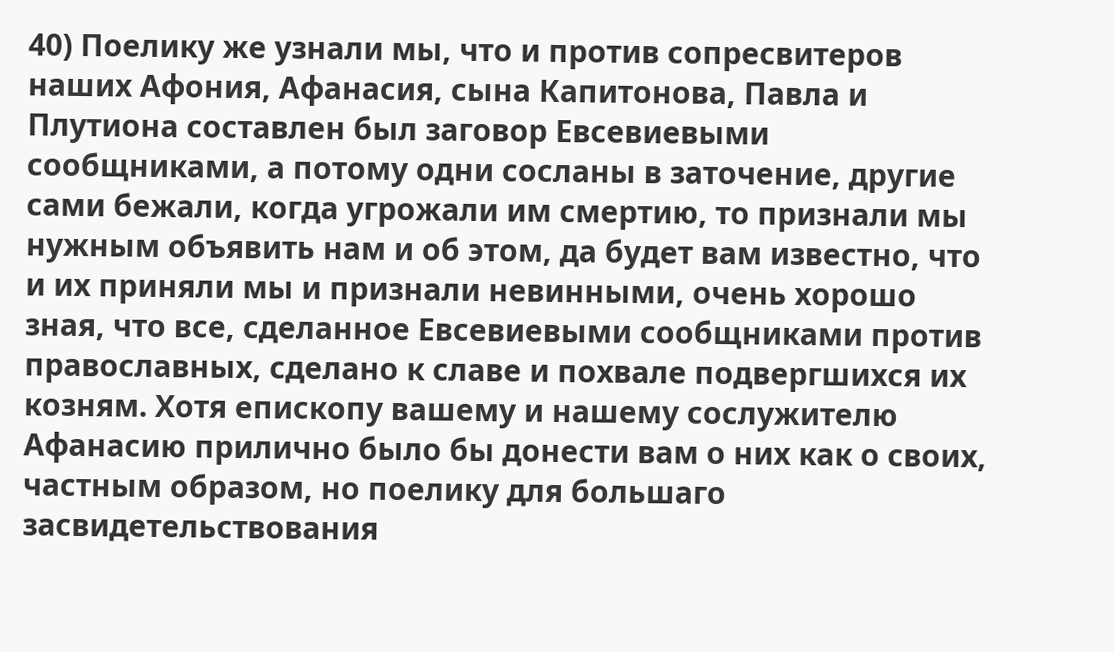40) Поелику же узнали мы, что и против сопресвитеров наших Афония, Афанасия, сына Капитонова, Павла и Плутиона составлен был заговор Евсевиевыми сообщниками, а потому одни сосланы в заточение, другие сами бежали, когда угрожали им смертию, то признали мы нужным объявить нам и об этом, да будет вам известно, что и их приняли мы и признали невинными, очень хорошо зная, что все, сделанное Евсевиевыми сообщниками против православных, сделано к славе и похвале подвергшихся их козням. Хотя епископу вашему и нашему сослужителю Афанасию прилично было бы донести вам о них как о своих, частным образом, но поелику для большаго засвидетельствования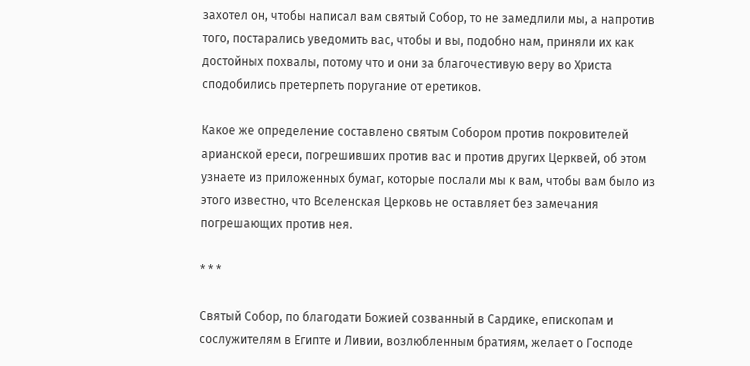захотел он, чтобы написал вам святый Собор, то не замедлили мы, а напротив того, постарались уведомить вас, чтобы и вы, подобно нам, приняли их как достойных похвалы, потому что и они за благочестивую веру во Христа сподобились претерпеть поругание от еретиков.

Какое же определение составлено святым Собором против покровителей арианской ереси, погрешивших против вас и против других Церквей, об этом узнаете из приложенных бумаг, которые послали мы к вам, чтобы вам было из этого известно, что Вселенская Церковь не оставляет без замечания погрешающих против нея.

* * *

Святый Собор, по благодати Божией созванный в Сардике, епископам и сослужителям в Египте и Ливии, возлюбленным братиям, желает о Господе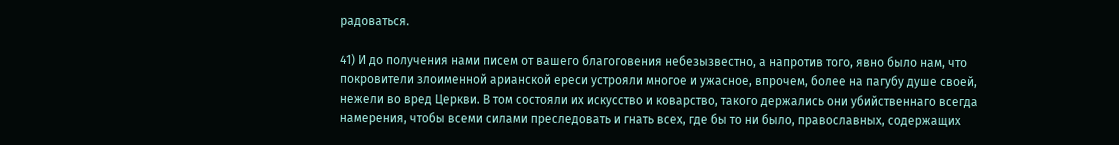радоваться.

41) И до получения нами писем от вашего благоговения небезызвестно, а напротив того, явно было нам, что покровители злоименной арианской ереси устрояли многое и ужасное, впрочем, более на пагубу душе своей, нежели во вред Церкви. В том состояли их искусство и коварство, такого держались они убийственнаго всегда намерения, чтобы всеми силами преследовать и гнать всех, где бы то ни было, православных, содержащих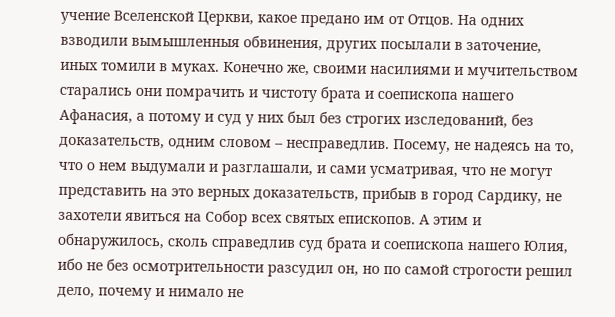учение Вселенской Церкви, какое предано им от Отцов. На одних взводили вымышленныя обвинения, других посылали в заточение, иных томили в муках. Конечно же, своими насилиями и мучительством старались они помрачить и чистоту брата и соепископа нашего Афанасия, а потому и суд у них был без строгих изследований, без доказательств, одним словом – несправедлив. Посему, не надеясь на то, что о нем выдумали и разглашали, и сами усматривая, что не могут представить на это верных доказательств, прибыв в город Сардику, не захотели явиться на Собор всех святых епископов. А этим и обнаружилось, сколь справедлив суд брата и соепископа нашего Юлия, ибо не без осмотрительности разсудил он, но по самой строгости решил дело, почему и нимало не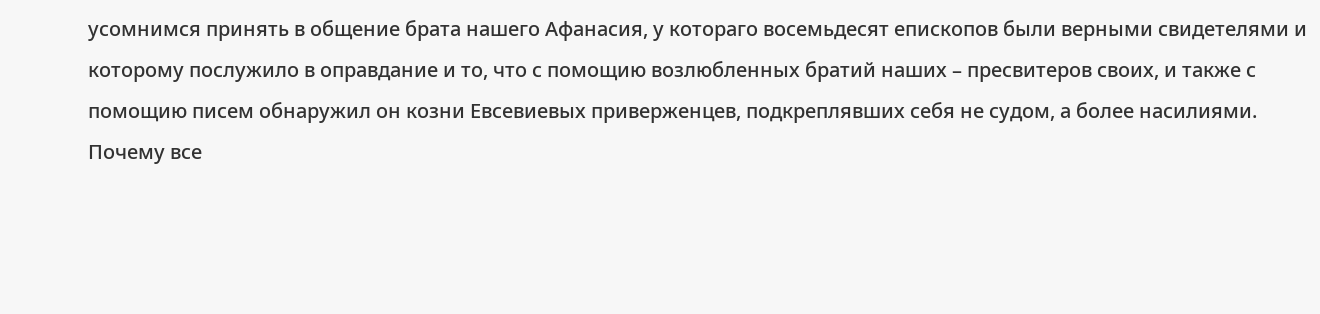усомнимся принять в общение брата нашего Афанасия, у котораго восемьдесят епископов были верными свидетелями и которому послужило в оправдание и то, что с помощию возлюбленных братий наших – пресвитеров своих, и также с помощию писем обнаружил он козни Евсевиевых приверженцев, подкреплявших себя не судом, а более насилиями. Почему все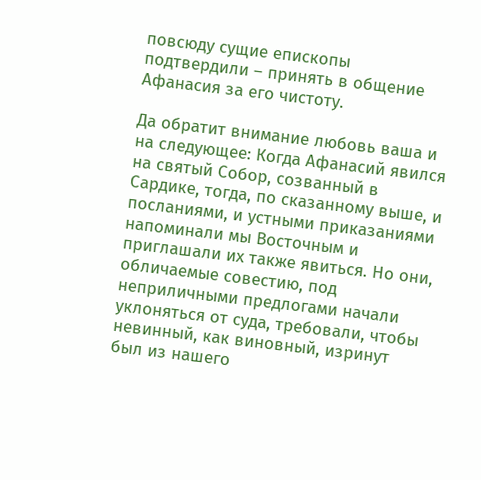повсюду сущие епископы подтвердили – принять в общение Афанасия за его чистоту.

Да обратит внимание любовь ваша и на следующее: Когда Афанасий явился на святый Собор, созванный в Сардике, тогда, по сказанному выше, и посланиями, и устными приказаниями напоминали мы Восточным и приглашали их также явиться. Но они, обличаемые совестию, под неприличными предлогами начали уклоняться от суда, требовали, чтобы невинный, как виновный, изринут был из нашего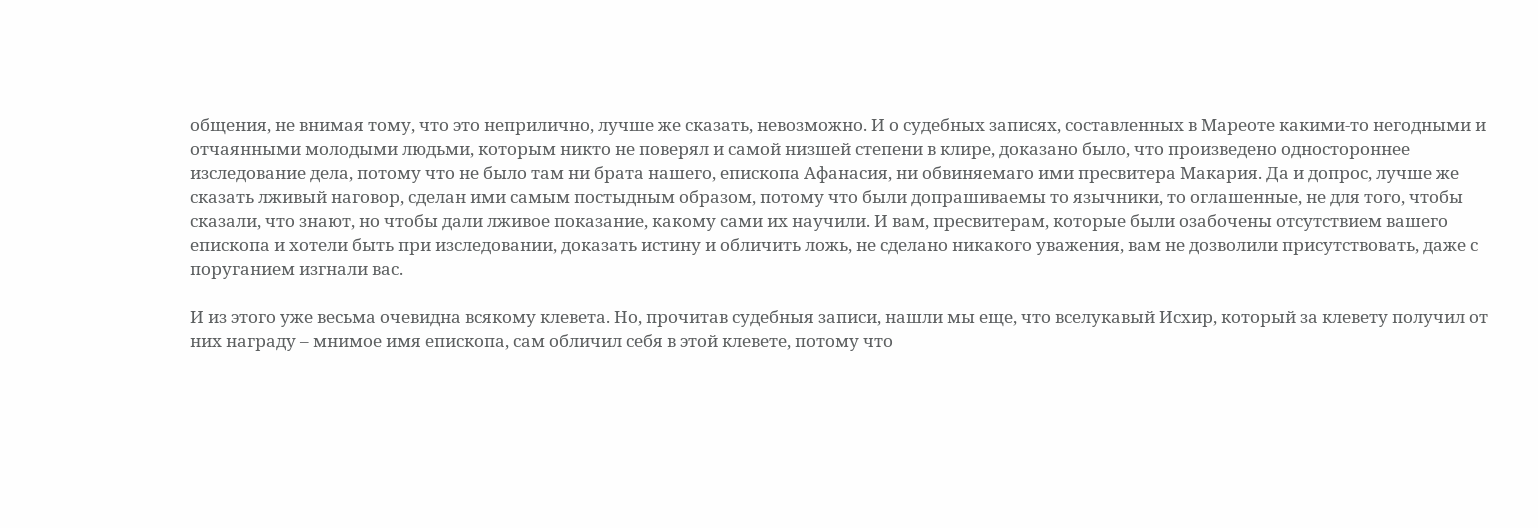общения, не внимая тому, что это неприлично, лучше же сказать, невозможно. И о судебных записях, составленных в Мареоте какими-то негодными и отчаянными молодыми людьми, которым никто не поверял и самой низшей степени в клире, доказано было, что произведено одностороннее изследование дела, потому что не было там ни брата нашего, епископа Афанасия, ни обвиняемаго ими пресвитера Макария. Да и допрос, лучше же сказать лживый наговор, сделан ими самым постыдным образом, потому что были допрашиваемы то язычники, то оглашенные, не для того, чтобы сказали, что знают, но чтобы дали лживое показание, какому сами их научили. И вам, пресвитерам, которые были озабочены отсутствием вашего епископа и хотели быть при изследовании, доказать истину и обличить ложь, не сделано никакого уважения, вам не дозволили присутствовать, даже с поруганием изгнали вас.

И из этого уже весьма очевидна всякому клевета. Но, прочитав судебныя записи, нашли мы еще, что вселукавый Исхир, который за клевету получил от них награду – мнимое имя епископа, сам обличил себя в этой клевете, потому что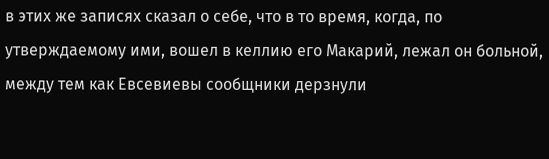в этих же записях сказал о себе, что в то время, когда, по утверждаемому ими, вошел в келлию его Макарий, лежал он больной, между тем как Евсевиевы сообщники дерзнули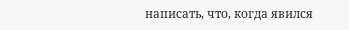написать, что, когда явился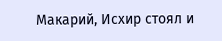Макарий, Исхир стоял и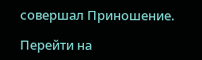совершал Приношение.

Перейти на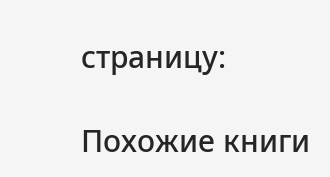страницу:

Похожие книги